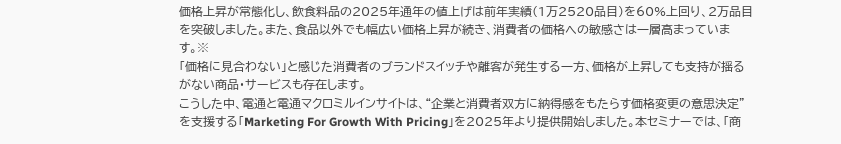価格上昇が常態化し、飲食料品の2025年通年の値上げは前年実績(1万2520品目)を60%上回り、2万品目を突破しました。また、食品以外でも幅広い価格上昇が続き、消費者の価格への敏感さは一層高まっています。※
「価格に見合わない」と感じた消費者のブランドスイッチや離客が発生する一方、価格が上昇しても支持が揺るがない商品・サービスも存在します。
こうした中、電通と電通マクロミルインサイトは、“企業と消費者双方に納得感をもたらす価格変更の意思決定”を支援する「Marketing For Growth With Pricing」を2025年より提供開始しました。本セミナーでは、「商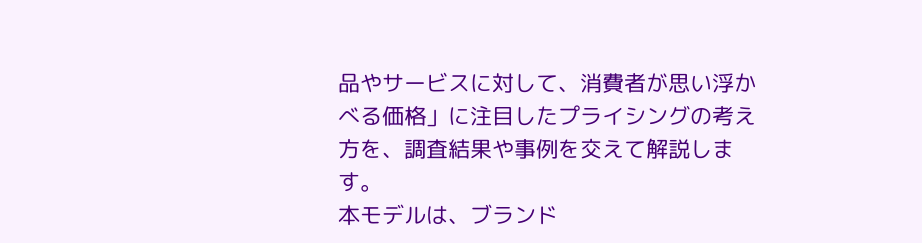品やサービスに対して、消費者が思い浮かべる価格」に注目したプライシングの考え方を、調査結果や事例を交えて解説します。
本モデルは、ブランド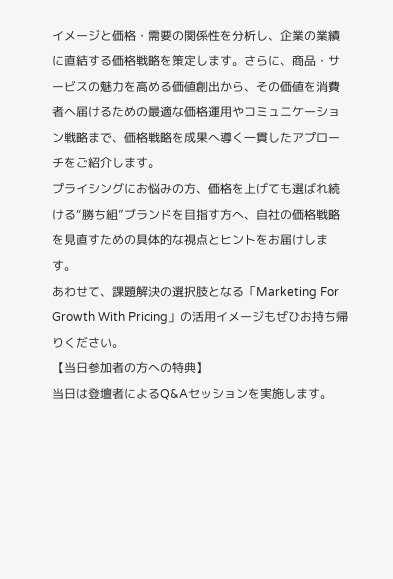イメージと価格・需要の関係性を分析し、企業の業績に直結する価格戦略を策定します。さらに、商品・サービスの魅力を高める価値創出から、その価値を消費者へ届けるための最適な価格運用やコミュニケーション戦略まで、価格戦略を成果へ導く一貫したアプローチをご紹介します。
プライシングにお悩みの方、価格を上げても選ばれ続ける“勝ち組”ブランドを目指す方へ、自社の価格戦略を見直すための具体的な視点とヒントをお届けします。
あわせて、課題解決の選択肢となる「Marketing For Growth With Pricing」の活用イメージもぜひお持ち帰りください。
【当日参加者の方への特典】
当日は登壇者によるQ&Aセッションを実施します。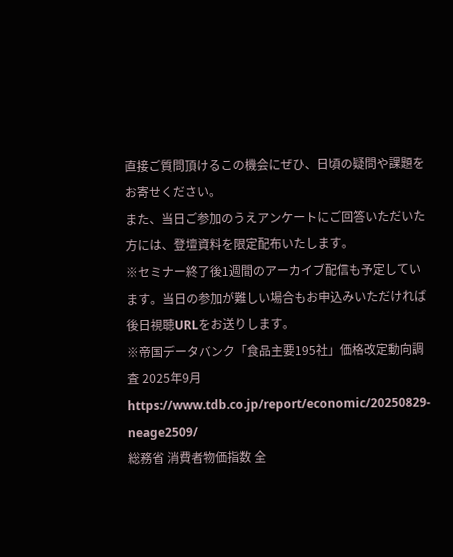直接ご質問頂けるこの機会にぜひ、日頃の疑問や課題をお寄せください。
また、当日ご参加のうえアンケートにご回答いただいた方には、登壇資料を限定配布いたします。
※セミナー終了後1週間のアーカイブ配信も予定しています。当日の参加が難しい場合もお申込みいただければ後日視聴URLをお送りします。
※帝国データバンク「食品主要195社」価格改定動向調査 2025年9月 https://www.tdb.co.jp/report/economic/20250829-neage2509/
総務省 消費者物価指数 全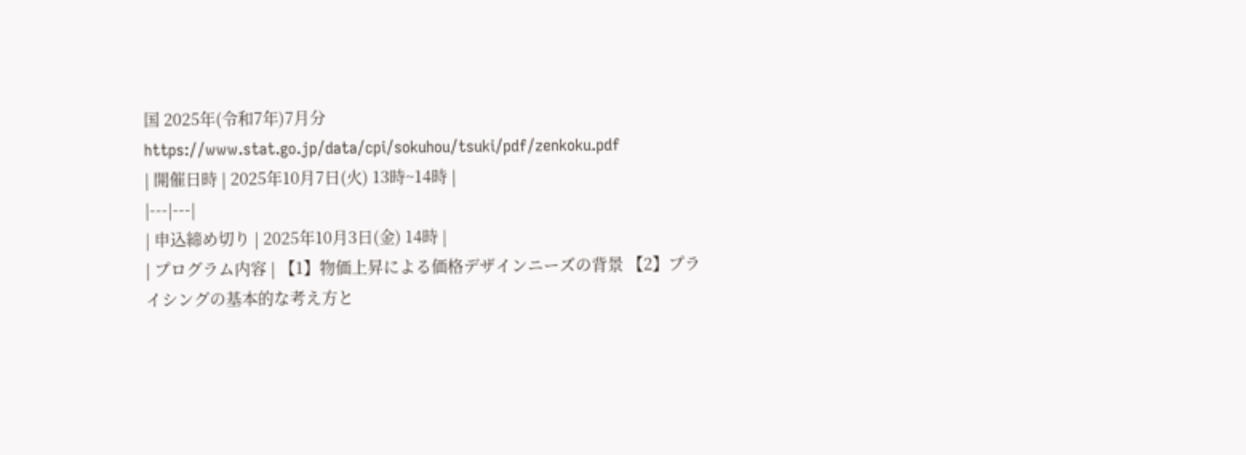国 2025年(令和7年)7月分
https://www.stat.go.jp/data/cpi/sokuhou/tsuki/pdf/zenkoku.pdf
| 開催日時 | 2025年10月7日(火) 13時~14時 |
|---|---|
| 申込締め切り | 2025年10月3日(金) 14時 |
| プログラム内容 | 【1】物価上昇による価格デザインニーズの背景 【2】プライシングの基本的な考え方と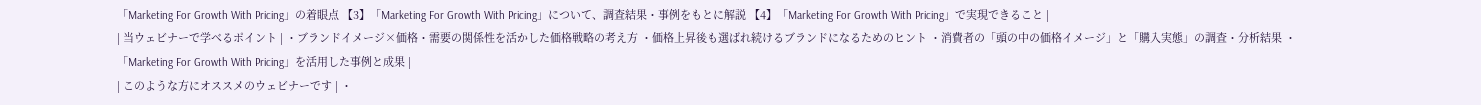「Marketing For Growth With Pricing」の着眼点 【3】「Marketing For Growth With Pricing」について、調査結果・事例をもとに解説 【4】「Marketing For Growth With Pricing」で実現できること |
| 当ウェビナーで学べるポイント | ・ブランドイメージ×価格・需要の関係性を活かした価格戦略の考え方 ・価格上昇後も選ばれ続けるブランドになるためのヒント ・消費者の「頭の中の価格イメージ」と「購入実態」の調査・分析結果 ・「Marketing For Growth With Pricing」を活用した事例と成果 |
| このような方にオススメのウェビナーです | ・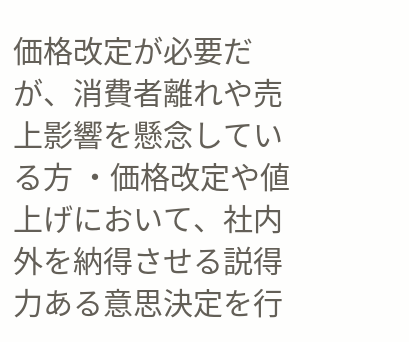価格改定が必要だが、消費者離れや売上影響を懸念している方 ・価格改定や値上げにおいて、社内外を納得させる説得力ある意思決定を行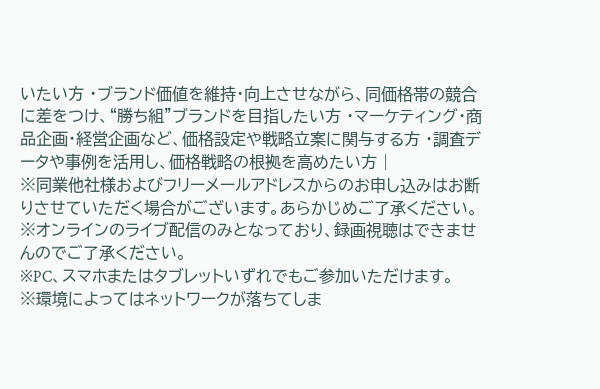いたい方 ・ブランド価値を維持・向上させながら、同価格帯の競合に差をつけ、“勝ち組”ブランドを目指したい方 ・マーケティング・商品企画・経営企画など、価格設定や戦略立案に関与する方 ・調査データや事例を活用し、価格戦略の根拠を高めたい方 |
※同業他社様およびフリーメールアドレスからのお申し込みはお断りさせていただく場合がございます。あらかじめご了承ください。
※オンラインのライブ配信のみとなっており、録画視聴はできませんのでご了承ください。
※PC、スマホまたはタブレットいずれでもご参加いただけます。
※環境によってはネットワークが落ちてしま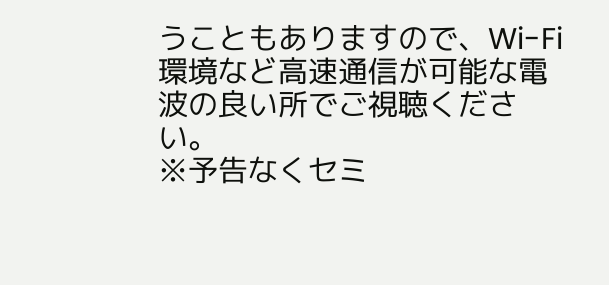うこともありますので、Wi-Fi環境など高速通信が可能な電波の良い所でご視聴ください。
※予告なくセミ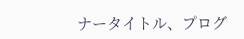ナータイトル、プログ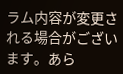ラム内容が変更される場合がございます。あら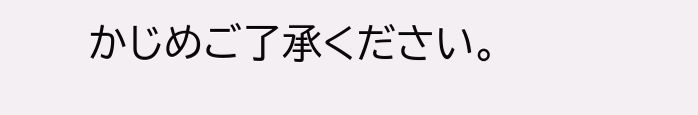かじめご了承ください。